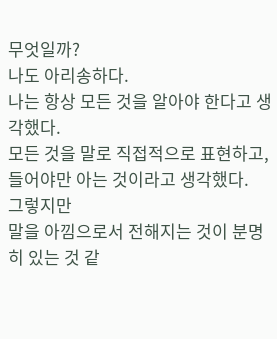무엇일까?
나도 아리송하다.
나는 항상 모든 것을 알아야 한다고 생각했다.
모든 것을 말로 직접적으로 표현하고, 들어야만 아는 것이라고 생각했다.
그렇지만
말을 아낌으로서 전해지는 것이 분명히 있는 것 같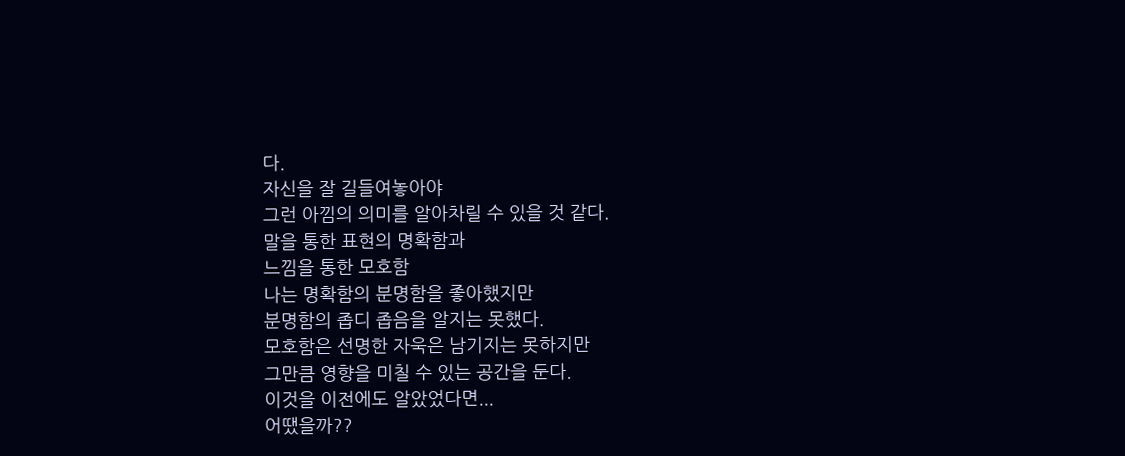다.
자신을 잘 길들여놓아야
그런 아낌의 의미를 알아차릴 수 있을 것 같다.
말을 통한 표현의 명확함과
느낌을 통한 모호함
나는 명확함의 분명함을 좋아했지만
분명함의 좁디 좁음을 알지는 못했다.
모호함은 선명한 자욱은 남기지는 못하지만
그만큼 영향을 미칠 수 있는 공간을 둔다.
이것을 이전에도 알았었다면...
어땠을까??